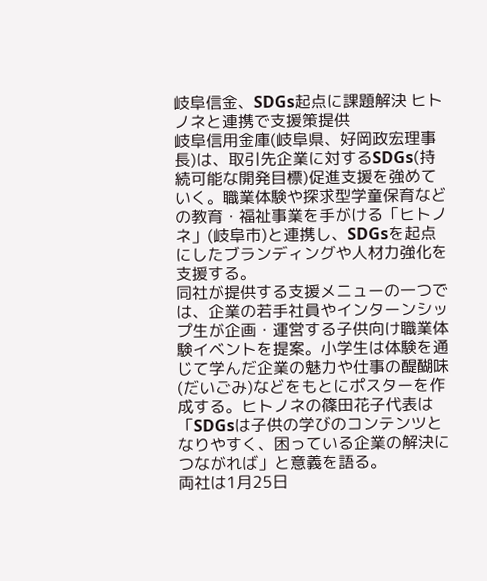岐阜信金、SDGs起点に課題解決 ヒトノネと連携で支援策提供
岐阜信用金庫(岐阜県、好岡政宏理事長)は、取引先企業に対するSDGs(持続可能な開発目標)促進支援を強めていく。職業体験や探求型学童保育などの教育・福祉事業を手がける「ヒトノネ」(岐阜市)と連携し、SDGsを起点にしたブランディングや人材力強化を支援する。
同社が提供する支援メニューの一つでは、企業の若手社員やインターンシップ生が企画・運営する子供向け職業体験イベントを提案。小学生は体験を通じて学んだ企業の魅力や仕事の醍醐味(だいごみ)などをもとにポスターを作成する。ヒトノネの篠田花子代表は「SDGsは子供の学びのコンテンツとなりやすく、困っている企業の解決につながれば」と意義を語る。
両社は1月25日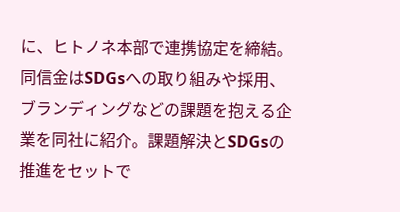に、ヒトノネ本部で連携協定を締結。同信金はSDGsへの取り組みや採用、ブランディングなどの課題を抱える企業を同社に紹介。課題解決とSDGsの推進をセットで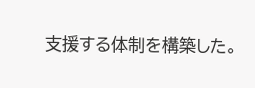支援する体制を構築した。